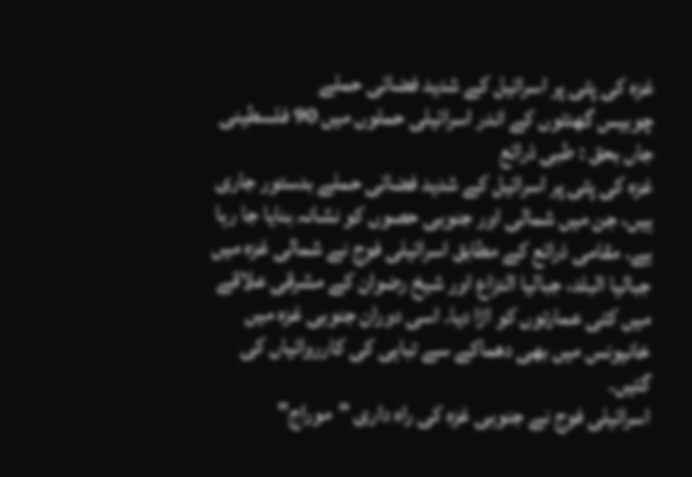غزہ کی پٹی پر اسرائیل کے شدید فضائی حملے
چوبیس گھنٹوں کے اندر اسرائیلی حملوں میں 90 فلسطینی جاں بحق : طبی ذرائع
غزہ کی پٹی پر اسرائیل کے شدید فضائی حملے بدستور جاری ہیں، جن میں شمالی اور جنوبی حصوں کو نشانہ بنایا جا رہا ہے۔ مقامی ذرائع کے مطابق اسرائیلی فوج نے شمالی غزہ میں جبالیا البلد، جبالیا النزاع اور شیخ رضوان کے مشرقی علاقے میں کئی عمارتوں کو اڑا دیا۔ اسی دوران جنوبی غزہ میں خانیونس میں بھی دھماکے سے تباہی کی کارروائیاں کی گئیں۔
اسرائیلی فوج نے جنوبی غزہ کی راہ داری "موراج"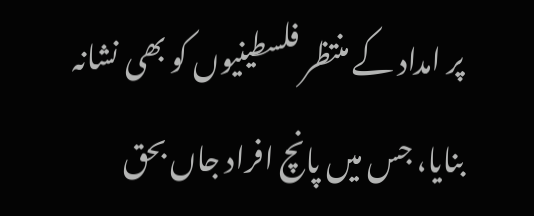پر امداد کے منتظر فلسطینیوں کو بھی نشانہ بنایا، جس میں پانچ افراد جاں بحق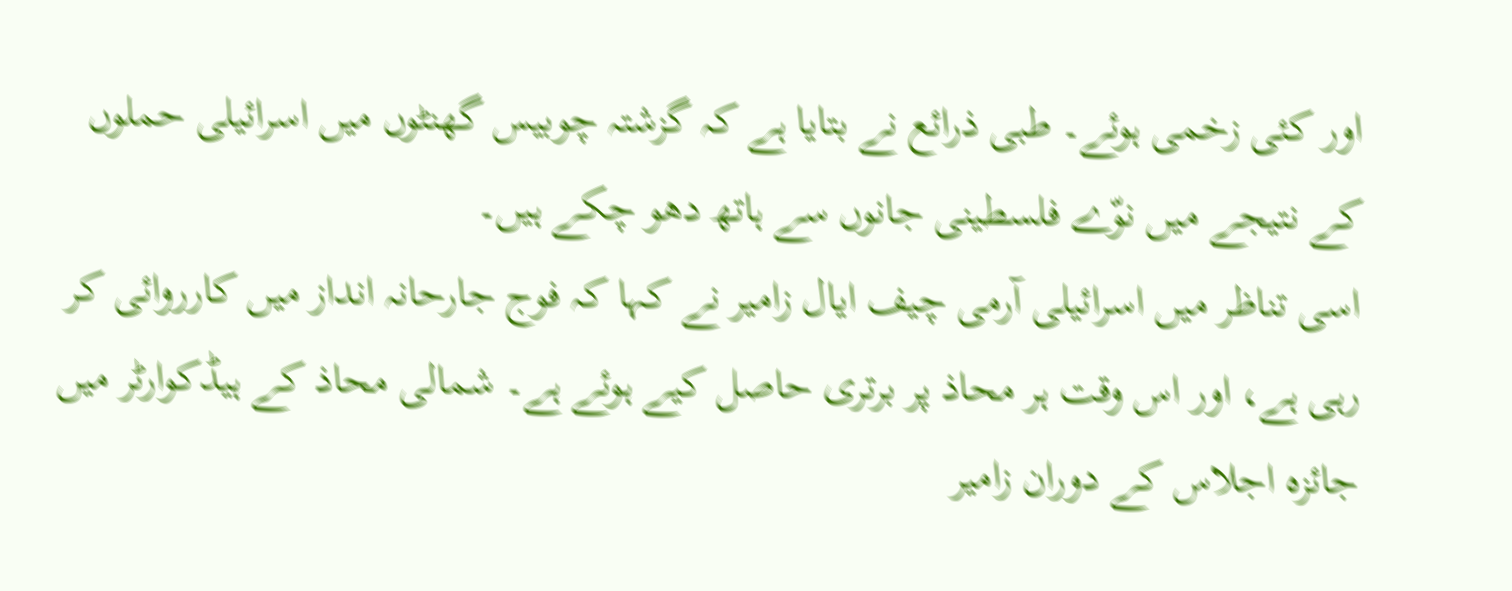اور کئی زخمی ہوئے۔ طبی ذرائع نے بتایا ہے کہ گزشتہ چوبیس گھنٹوں میں اسرائیلی حملوں کے نتیجے میں نوّے فلسطینی جانوں سے ہاتھ دھو چکے ہیں۔
اسی تناظر میں اسرائیلی آرمی چیف ایال زامیر نے کہا کہ فوج جارحانہ انداز میں کارروائی کر رہی ہے، اور اس وقت ہر محاذ پر برتری حاصل کیے ہوئے ہے۔ شمالی محاذ کے ہیڈکوارٹر میں جائزہ اجلاس کے دوران زامیر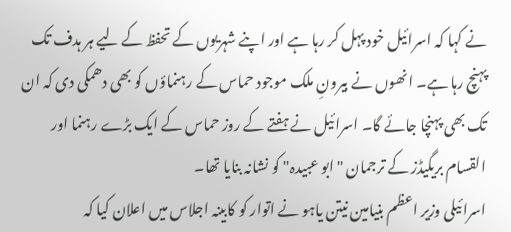نے کہا کہ اسرائیل خود پہل کر رہا ہے اور اپنے شہریوں کے تحفظ کے لیے ہر ہدف تک پہنچ رہا ہے۔ انھوں نے بیرونِ ملک موجود حماس کے رہنماؤں کو بھی دھمکی دی کہ ان تک بھی پہنچا جائے گا۔ اسرائیل نے ہفتے کے روز حماس کے ایک بڑے رہنما اور القسام بریگیڈز کے ترجمان "ابو عبیدہ" کو نشانہ بنایا تھا۔
اسرائیلی وزیر اعظم بنیامین نیتن یاہو نے اتوار کو کابینہ اجلاس میں اعلان کیا کہ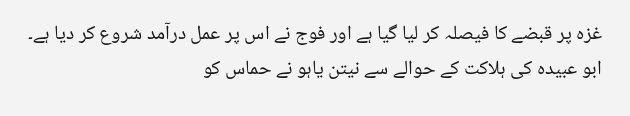غزہ پر قبضے کا فیصلہ کر لیا گیا ہے اور فوج نے اس پر عمل درآمد شروع کر دیا ہے۔
ابو عبیدہ کی ہلاکت کے حوالے سے نیتن یاہو نے حماس کو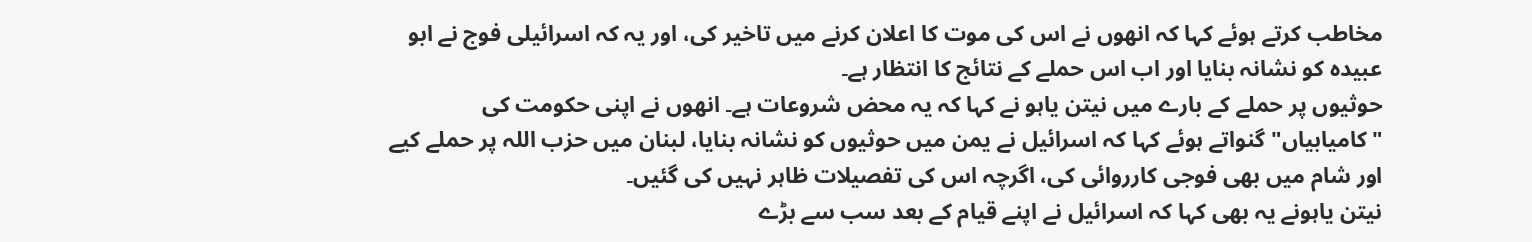مخاطب کرتے ہوئے کہا کہ انھوں نے اس کی موت کا اعلان کرنے میں تاخیر کی، اور یہ کہ اسرائیلی فوج نے ابو عبیدہ کو نشانہ بنایا اور اب اس حملے کے نتائج کا انتظار ہے۔
حوثیوں پر حملے کے بارے میں نیتن یاہو نے کہا کہ یہ محض شروعات ہے۔ انھوں نے اپنی حکومت کی "کامیابیاں" گنواتے ہوئے کہا کہ اسرائیل نے یمن میں حوثیوں کو نشانہ بنایا، لبنان میں حزب اللہ پر حملے کیے اور شام میں بھی فوجی کارروائی کی، اگرچہ اس کی تفصیلات ظاہر نہیں کی گئیں۔
نیتن یاہونے یہ بھی کہا کہ اسرائیل نے اپنے قیام کے بعد سب سے بڑے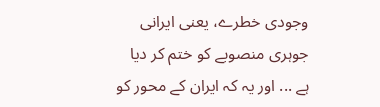وجودی خطرے، یعنی ایرانی جوہری منصوبے کو ختم کر دیا ہے ... اور یہ کہ ایران کے محور کو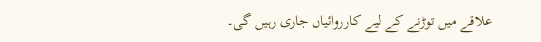علاقے میں توڑنے کے لیے کارروائیاں جاری رہیں گی۔